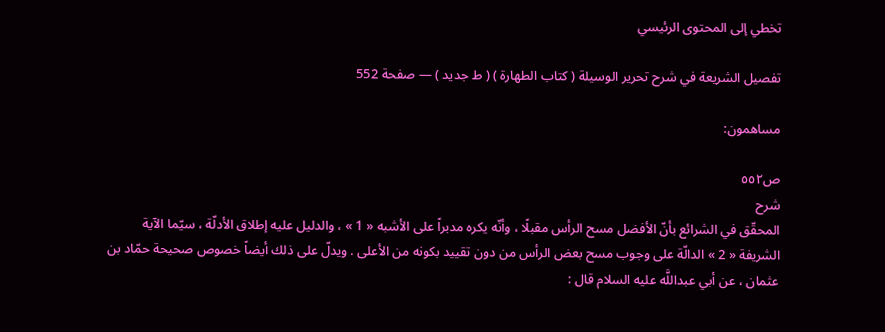تخطي إلى المحتوى الرئيسي

تفصيل الشريعة في شرح تحرير الوسيلة ( كتاب الطهارة ) ( ط جديد ) — صفحة 552

مساهمون:

ص٥٥٢
شرح
المحقّق في الشرائع بأنّ الأفضل مسح الرأس مقبلًا ، وأنّه يكره مدبراً على الأشبه « 1 » ، والدليل عليه إطلاق الأدلّة ، سيّما الآية الشريفة « 2 » الدالّة على وجوب مسح بعض الرأس من دون تقييد بكونه من الأعلى . ويدلّ على ذلك أيضاً خصوص صحيحة حمّاد بن عثمان ، عن أبي عبداللَّه عليه السلام قال :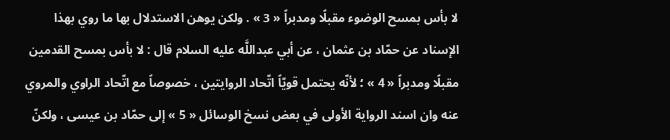لا بأس بمسح الوضوء مقبلًا ومدبراً « 3 » . ولكن يوهن الاستدلال بها ما روي بهذا الإسناد عن حمّاد بن عثمان ، عن أبي عبداللَّه عليه السلام قال : لا بأس بمسح القدمين مقبلًا ومدبراً « 4 » ؛ لأنّه يحتمل قويّاً اتّحاد الروايتين ، خصوصاً مع اتّحاد الراوي والمروي عنه وان اسند الرواية الأولى في بعض نسخ الوسائل « 5 » إلى حمّاد بن عيسى ، ولكنّ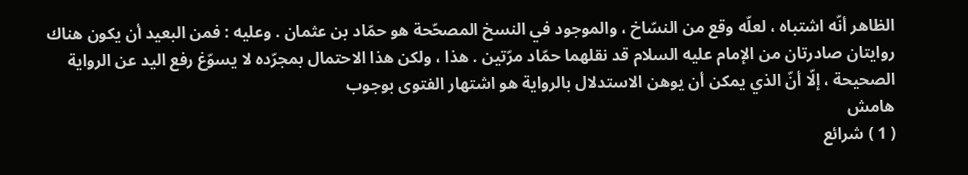الظاهر أنّه اشتباه ، لعلّه وقع من النسّاخ ، والموجود في النسخ المصحّحة هو حمّاد بن عثمان . وعليه : فمن البعيد أن يكون هناك روايتان صادرتان من الإمام عليه السلام قد نقلهما حمّاد مرّتين . هذا ، ولكن هذا الاحتمال بمجرّده لا يسوّغ رفع اليد عن الرواية الصحيحة ، إلّا أنّ الذي يمكن أن يوهن الاستدلال بالرواية هو اشتهار الفتوى بوجوب
هامش
( 1 ) شرائع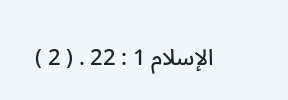الإسلام 1 : 22 . ( 2 )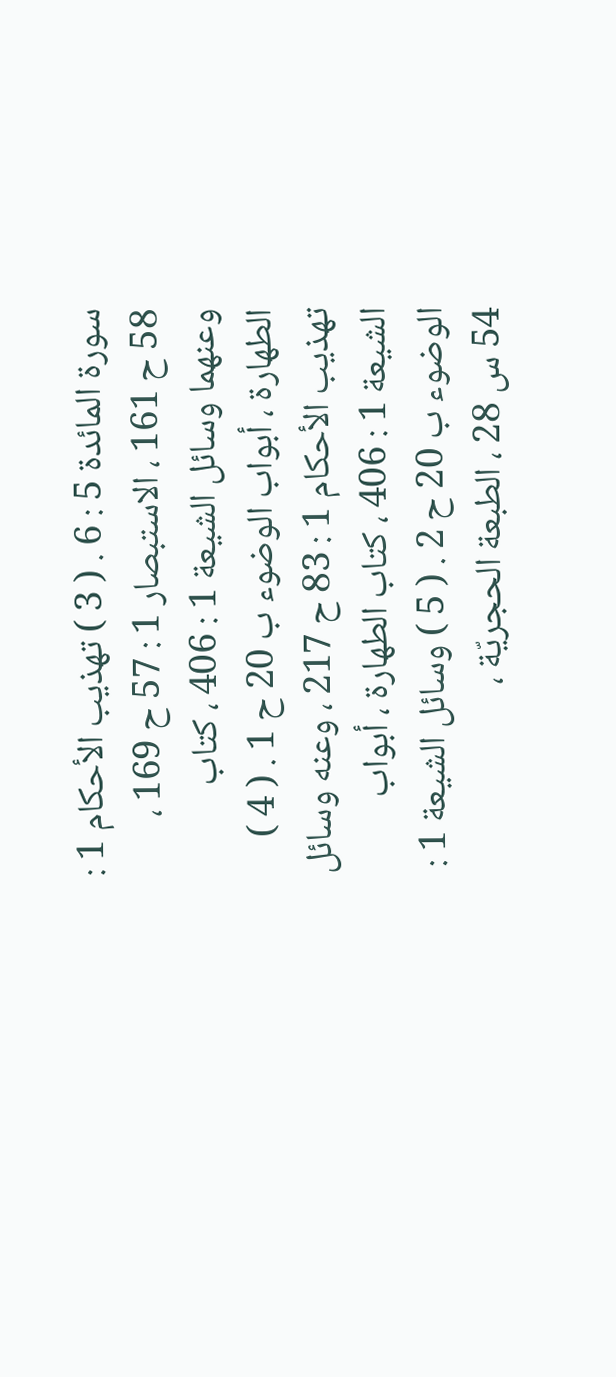سورة المائدة 5 : 6 . ( 3 ) تهذيب الأحكام 1 : 58 ح 161 ، الاستبصار 1 : 57 ح 169 ، وعنهما وسائل الشيعة 1 : 406 ، كتاب الطهارة ، أبواب الوضوء ب 20 ح 1 . ( 4 ) تهذيب الأحكام 1 : 83 ح 217 ، وعنه وسائل الشيعة 1 : 406 ، كتاب الطهارة ، أبواب الوضوء ب 20 ح 2 . ( 5 ) وسائل الشيعة 1 : 54 س 28 ، الطبعة الحجريّة ،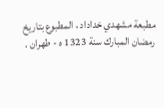مطبعة مشهدي خداداد ، المطبوع بتاريخ رمضان المبارك سنة 1323 ه - طهران .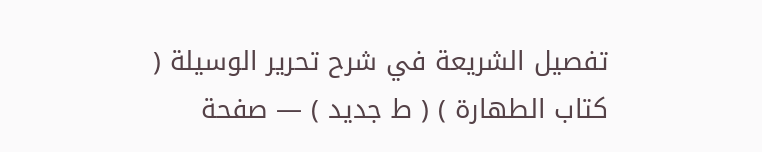تفصيل الشريعة في شرح تحرير الوسيلة ( كتاب الطهارة ) ( ط جديد ) — صفحة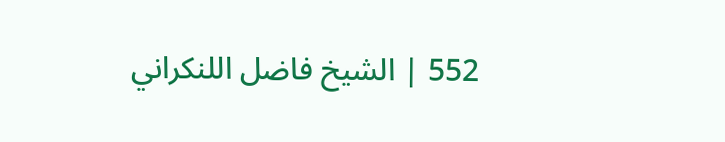552 | الشيخ فاضل اللنكراني